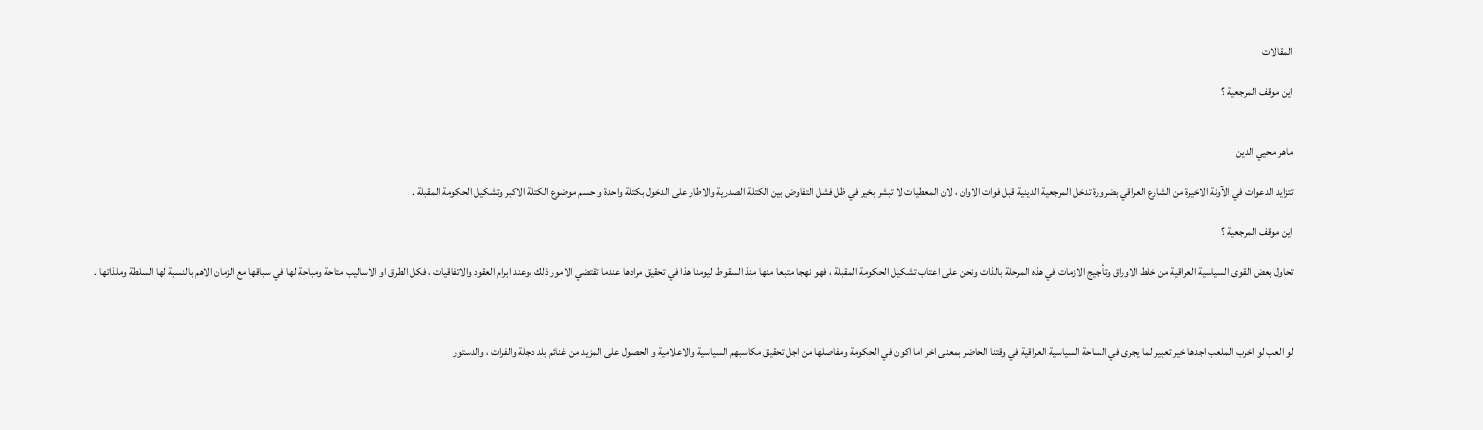المقالات

اين موقف المرجعية ؟


ماهر محيي الدين

تتزايد الدعوات في الآونة الاخيرة من الشارع العراقي بضرورة تدخل المرجعية الدينية قبل فوات الاوان ، لان المعطيات لا تبشر بخير في ظل فشل التفاوض بين الكتلة الصدرية والاطار على الدخول بكتلة واحدة و حسم موضوع الكتلة الاكبر وتشكيل الحكومة المقبلة .

اين موقف المرجعية ؟

تحاول بعض القوى السياسية العراقية من خلط الاوراق وتأجيج الازمات في هذه المرحلة بالذات ونحن على اعتاب تشكيل الحكومة المقبلة ، فهو نهجا متبعا منها منذ السقوط ليومنا هذا في تحقيق مرادها عندما تقتضي الامور ذلك ،وعند ابرام العقود والاتفاقيات ، فكل الطرق او الاساليب متاحة ومباحة لها في سباقها مع الزمان الاهم بالنسبة لها السلطة وملذاتها .



لو العب لو اخرب الملعب اجدها خير تعبير لما يجرى في الساحة السياسية العراقية في وقتنا الحاضر بمعنى اخر اما اكون في الحكومة ومفاصلها من اجل تحقيق مكاسبهم السياسية والاعلامية و الحصول على المزيد من غنائم بلد دجلة والفرات ، والدستور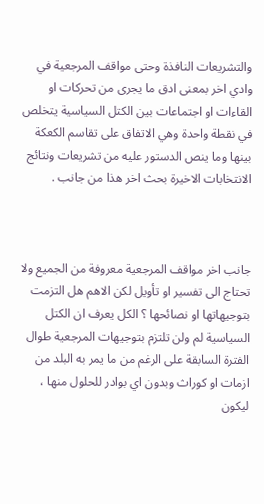والتشريعات النافذة وحتى مواقف المرجعية في وادي اخر بمعنى ادق ما يجرى من تحركات او القاءات او اجتماعات بين الكتل السياسية يتخلص في نقطة واحدة وهي الاتفاق على تقاسم الكعكة بينها وما ينص الدستور عليه من تشريعات ونتائج الانتخابات الاخيرة بحث اخر هذا من جانب .



جانب اخر مواقف المرجعية معروفة من الجميع ولا تحتاج الى تفسير او تأويل لكن الاهم هل التزمت بتوجيهاتها او نصائحها ؟ الكل يعرف ان الكتل السياسية لم ولن تلتزم بتوجيهات المرجعية طوال الفترة السابقة على الرغم من ما يمر به البلد من ازمات او كوراث وبدون اي بوادر للحلول منها ، ليكون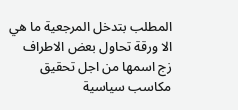المطلب بتدخل المرجعية ما هي الا ورقة تحاول بعض الاطراف زج اسمها من اجل تحقيق مكاسب سياسية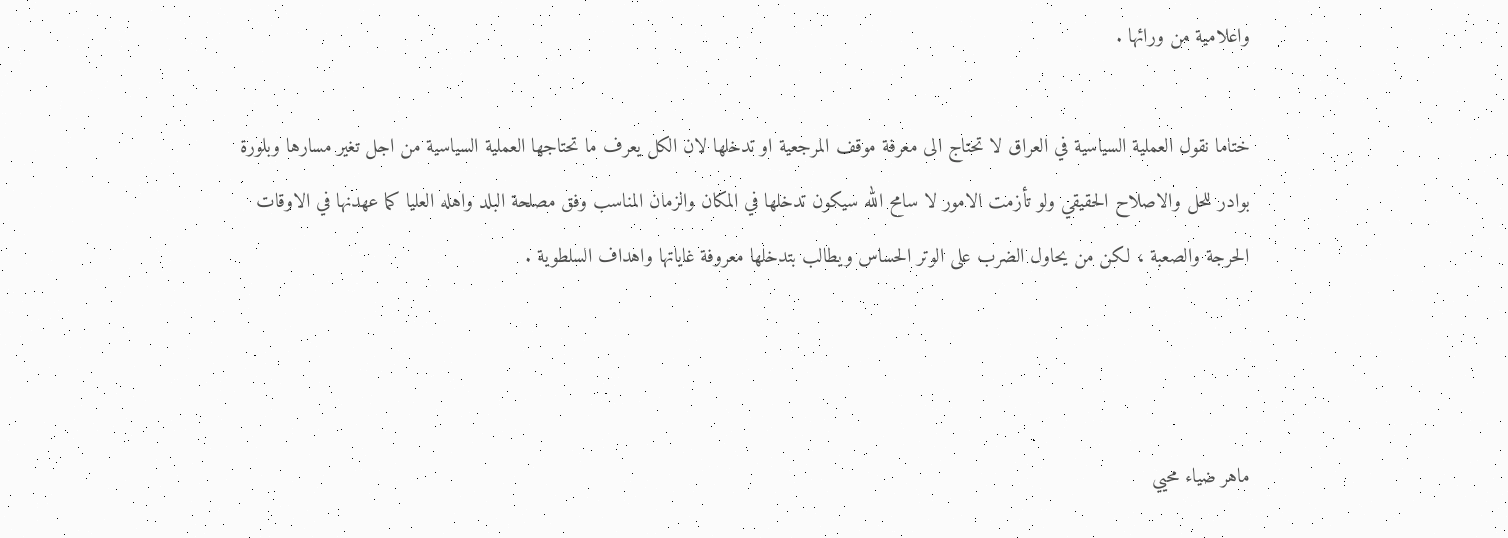واعلامية من ورائها .

ختاما نقول العملية السياسية في العراق لا تحتاج الى معرفة موقف المرجعية او تدخلها لان الكل يعرف ما تحتاجها العملية السياسية من اجل تغير مسارها وبلورة بوادر للحل والاصلاح الحقيقي ولو تأزمت الامور لا سامح الله سيكون تدخلها في المكان والزمان المناسب وفق مصلحة البلد واهله العليا كما عهدنها في الاوقات الحرجة والصعبة ، لكن من يحاول الضرب على الوتر الحساس ويطالب بتدخلها معروفة غاياتها واهداف السلطوية .



ماهر ضياء محيي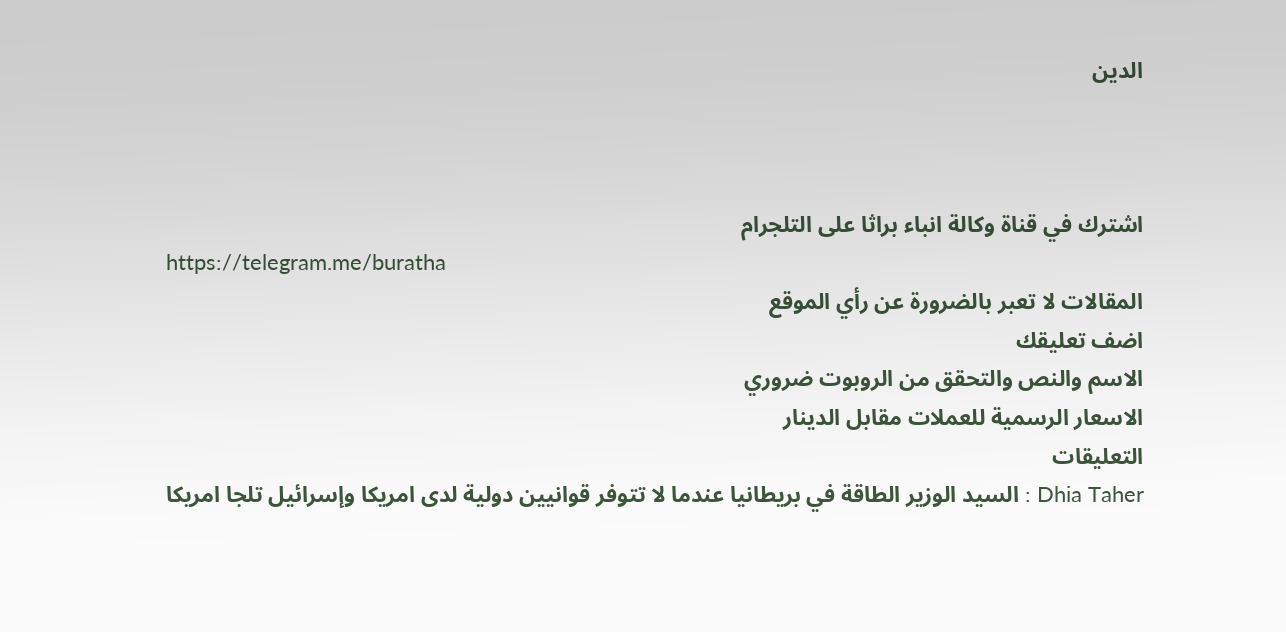الدين



اشترك في قناة وكالة انباء براثا على التلجرام
https://telegram.me/buratha
المقالات لا تعبر بالضرورة عن رأي الموقع
اضف تعليقك
الاسم والنص والتحقق من الروبوت ضروري
الاسعار الرسمية للعملات مقابل الدينار
التعليقات
Dhia Taher : السيد الوزير الطاقة في بريطانيا عندما لا تتوفر قوانيين دولية لدى امريكا وإسرائيل تلجا امريكا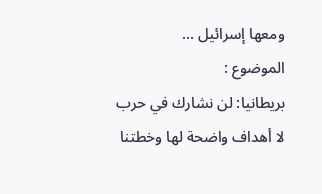ومعھا إسرائيل ...
الموضوع :
بريطانيا: لن نشارك في حرب لا أهداف واضحة لها وخطتنا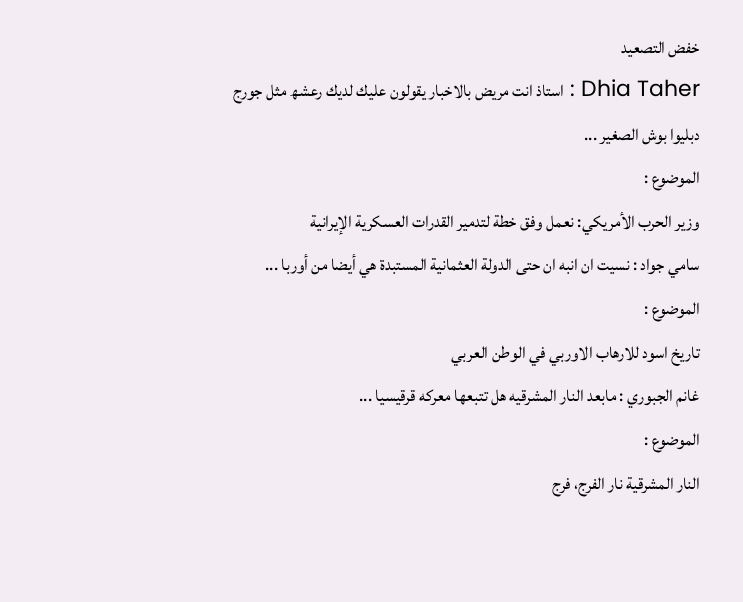خفض التصعيد
Dhia Taher : استاذ انت مريض بالاخبار يقولون عليك لديك رعشھ مثل جورج دبليوا بوش الصغير ...
الموضوع :
وزير الحرب الأمريكي: نعمل وفق خطة لتدمير القدرات العسكرية الإيرانية
سامي جواد : نسيت ان انبه ان حتى الدولة العثمانية المستبدة هي أيضا من أوربا ...
الموضوع :
تاريخ اسود للارهاب الاوربي في الوطن العربي
غانم الجبوري : مابعد النار المشرقيه هل تتبعها معركه قرقيسيا ...
الموضوع :
النار المشرقية نار الفرج، فرج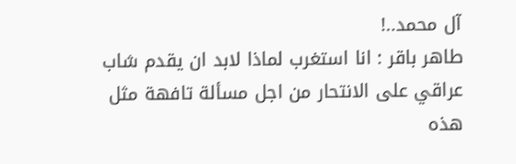آل محمد..!
طاهر باقر : انا استغرب لماذا لابد ان يقدم شاب عراقي على الانتحار من اجل مسألة تافهة مثل هذه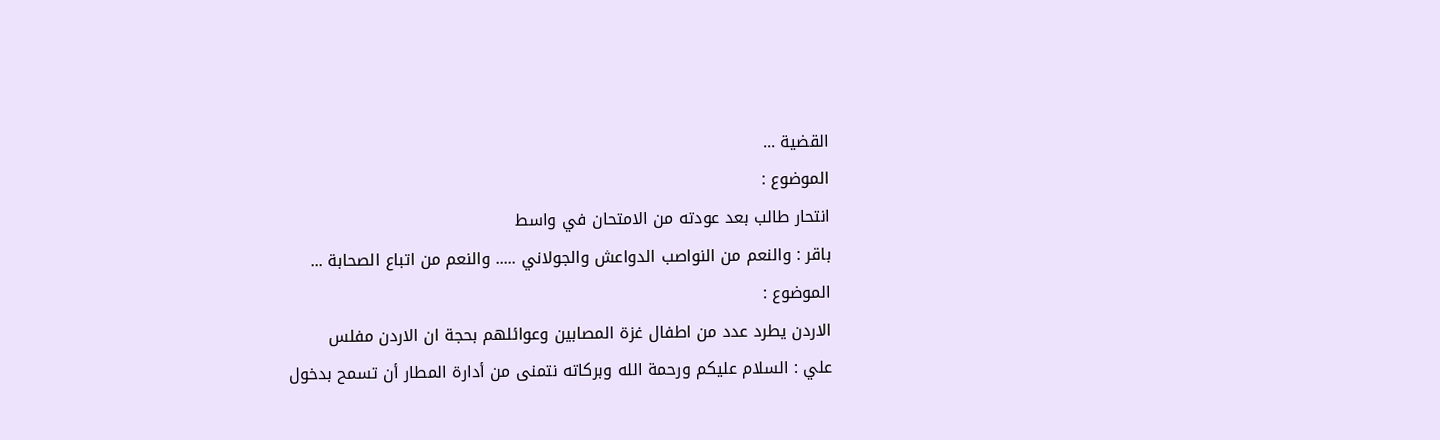القضية ...
الموضوع :
انتحار طالب بعد عودته من الامتحان في واسط
باقر : والنعم من النواصب الدواعش والجولاني ..... والنعم من اتباع الصحابة ...
الموضوع :
الاردن يطرد عدد من اطفال غزة المصابين وعوائلهم بحجة ان الاردن مفلس
علي : السلام عليكم ورحمة الله وبركاته نتمنى من أدارة المطار أن تسمح بدخول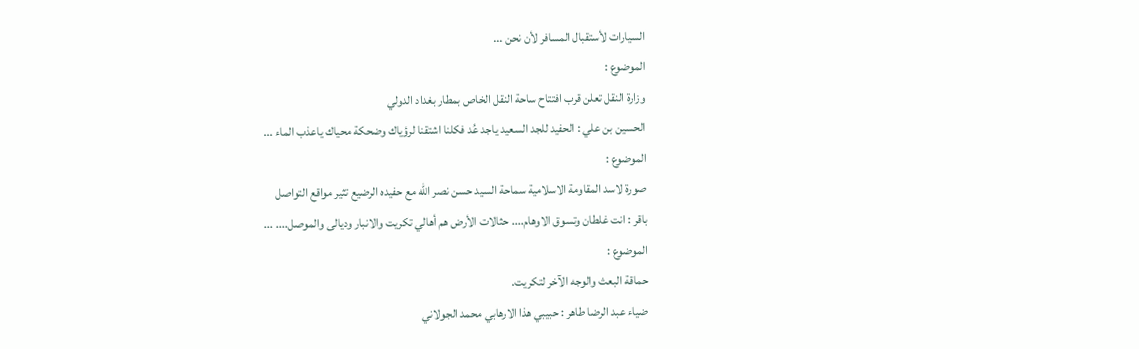السيارات لأستقبال المسافر لأن نحن ...
الموضوع :
وزارة النقل تعلن قرب افتتاح ساحة النقل الخاص بمطار بغداد الدولي
الحسين بن علي : الحفيد للجد السعيد ياجد عُد فكلنا اشتقنا لرؤياك وضحكة محياك ياعذب الماء ...
الموضوع :
صورة لاسد المقاومة الاسلامية سماحة السيد حسن نصر الله مع حفيده الرضيع تثير مواقع التواصل
باقر : انت غلطان وتسوق الاوهام.... حثالات الأرض هم أهالي تكريت والانبار وديالى والموصل.... ...
الموضوع :
حماقة البعث والوجه الآخر لتكريت.
ضياء عبد الرضا طاهر : حبيبي ھذا الارھابي محمد الجولاني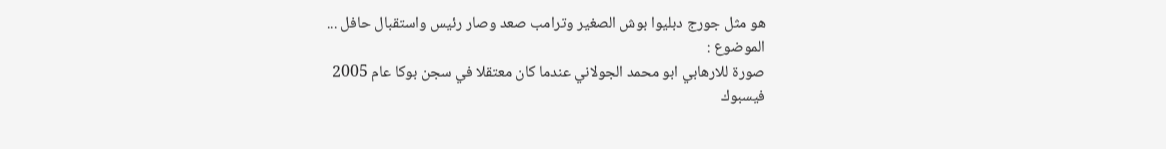ھو مثل جورج دبليوا بوش الصغير وترامب صعد وصار رئيس واستقبال حافل ...
الموضوع :
صورة للارهابي ابو محمد الجولاني عندما كان معتقلا في سجن بوكا عام 2005
فيسبوك